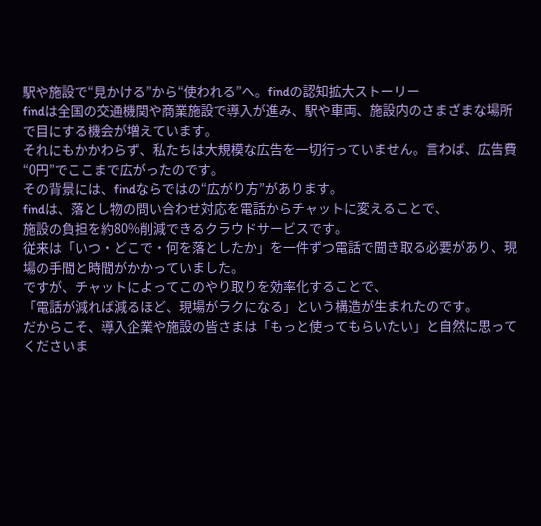駅や施設で“見かける”から“使われる”へ。findの認知拡大ストーリー
findは全国の交通機関や商業施設で導入が進み、駅や車両、施設内のさまざまな場所で目にする機会が増えています。
それにもかかわらず、私たちは大規模な広告を一切行っていません。言わば、広告費“0円”でここまで広がったのです。
その背景には、findならではの“広がり方”があります。
findは、落とし物の問い合わせ対応を電話からチャットに変えることで、
施設の負担を約80%削減できるクラウドサービスです。
従来は「いつ・どこで・何を落としたか」を一件ずつ電話で聞き取る必要があり、現場の手間と時間がかかっていました。
ですが、チャットによってこのやり取りを効率化することで、
「電話が減れば減るほど、現場がラクになる」という構造が生まれたのです。
だからこそ、導入企業や施設の皆さまは「もっと使ってもらいたい」と自然に思ってくださいま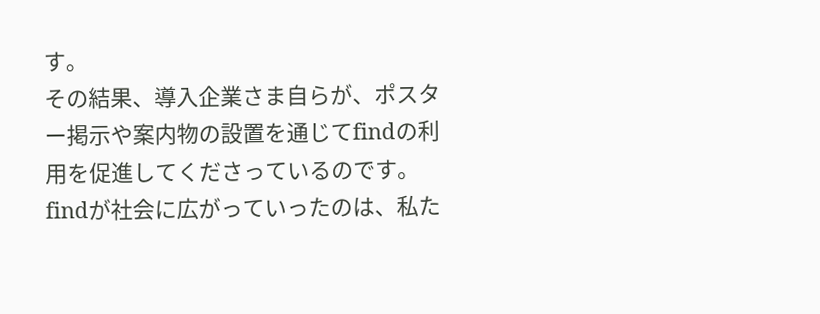す。
その結果、導入企業さま自らが、ポスター掲示や案内物の設置を通じてfindの利用を促進してくださっているのです。
findが社会に広がっていったのは、私た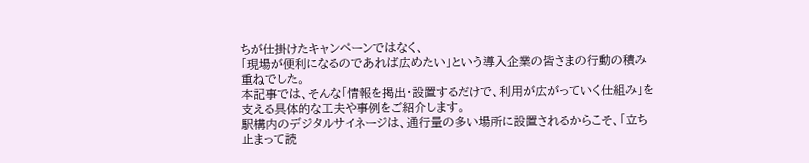ちが仕掛けたキャンペーンではなく、
「現場が便利になるのであれば広めたい」という導入企業の皆さまの行動の積み重ねでした。
本記事では、そんな「情報を掲出・設置するだけで、利用が広がっていく仕組み」を支える具体的な工夫や事例をご紹介します。
駅構内のデジタルサイネージは、通行量の多い場所に設置されるからこそ、「立ち止まって読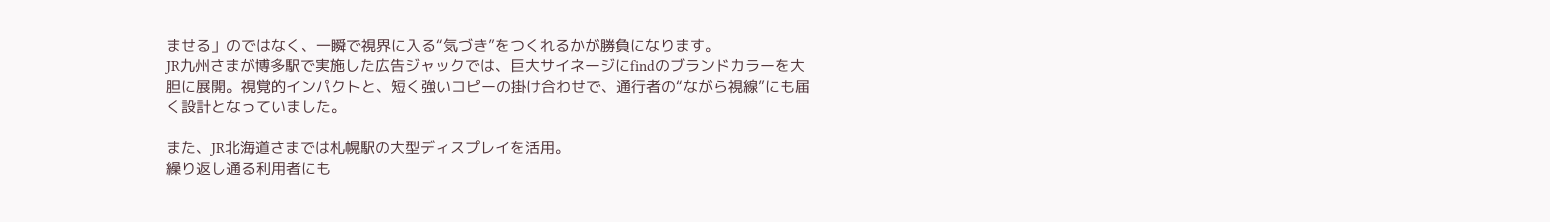ませる」のではなく、一瞬で視界に入る“気づき”をつくれるかが勝負になります。
JR九州さまが博多駅で実施した広告ジャックでは、巨大サイネージにfindのブランドカラーを大胆に展開。視覚的インパクトと、短く強いコピーの掛け合わせで、通行者の“ながら視線”にも届く設計となっていました。

また、JR北海道さまでは札幌駅の大型ディスプレイを活用。
繰り返し通る利用者にも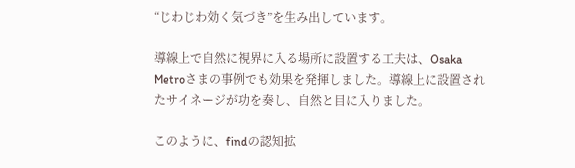“じわじわ効く気づき”を生み出しています。

導線上で自然に視界に入る場所に設置する工夫は、Osaka Metroさまの事例でも効果を発揮しました。導線上に設置されたサイネージが功を奏し、自然と目に入りました。

このように、findの認知拡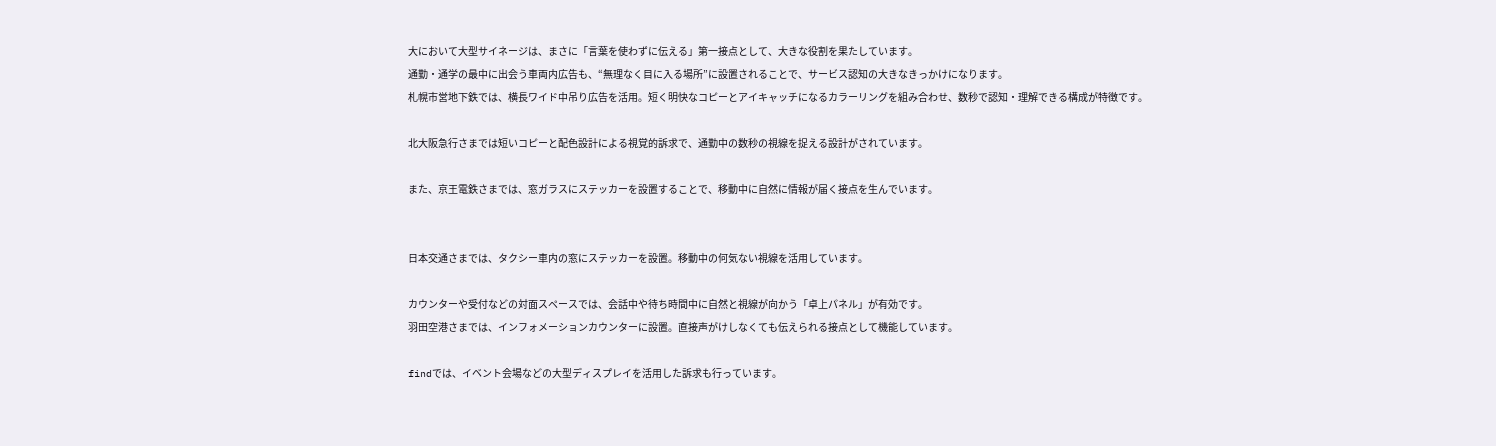大において大型サイネージは、まさに「言葉を使わずに伝える」第一接点として、大きな役割を果たしています。
通勤・通学の最中に出会う車両内広告も、“無理なく目に入る場所”に設置されることで、サービス認知の大きなきっかけになります。
札幌市営地下鉄では、横長ワイド中吊り広告を活用。短く明快なコピーとアイキャッチになるカラーリングを組み合わせ、数秒で認知・理解できる構成が特徴です。

北大阪急行さまでは短いコピーと配色設計による視覚的訴求で、通勤中の数秒の視線を捉える設計がされています。

また、京王電鉄さまでは、窓ガラスにステッカーを設置することで、移動中に自然に情報が届く接点を生んでいます。


日本交通さまでは、タクシー車内の窓にステッカーを設置。移動中の何気ない視線を活用しています。

カウンターや受付などの対面スペースでは、会話中や待ち時間中に自然と視線が向かう「卓上パネル」が有効です。
羽田空港さまでは、インフォメーションカウンターに設置。直接声がけしなくても伝えられる接点として機能しています。

findでは、イベント会場などの大型ディスプレイを活用した訴求も行っています。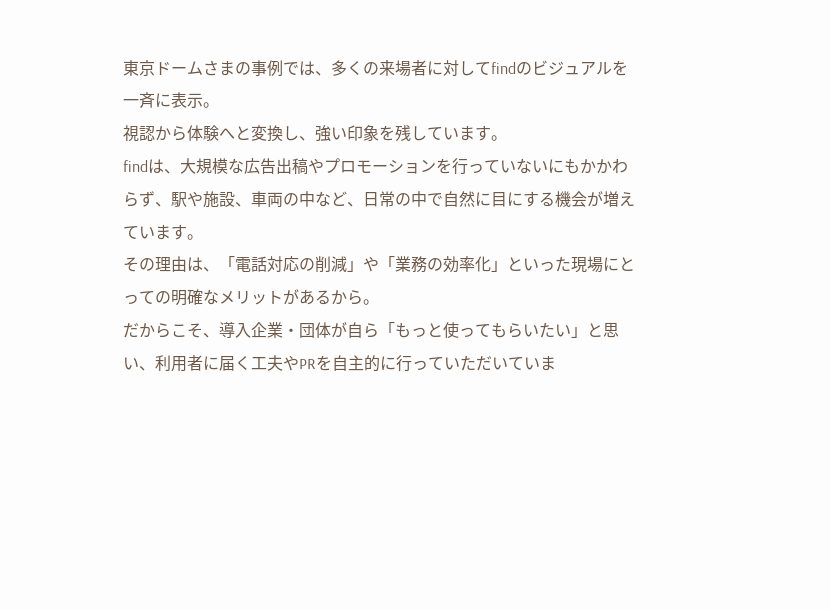東京ドームさまの事例では、多くの来場者に対してfindのビジュアルを一斉に表示。
視認から体験へと変換し、強い印象を残しています。
findは、大規模な広告出稿やプロモーションを行っていないにもかかわらず、駅や施設、車両の中など、日常の中で自然に目にする機会が増えています。
その理由は、「電話対応の削減」や「業務の効率化」といった現場にとっての明確なメリットがあるから。
だからこそ、導入企業・団体が自ら「もっと使ってもらいたい」と思い、利用者に届く工夫やPRを自主的に行っていただいていま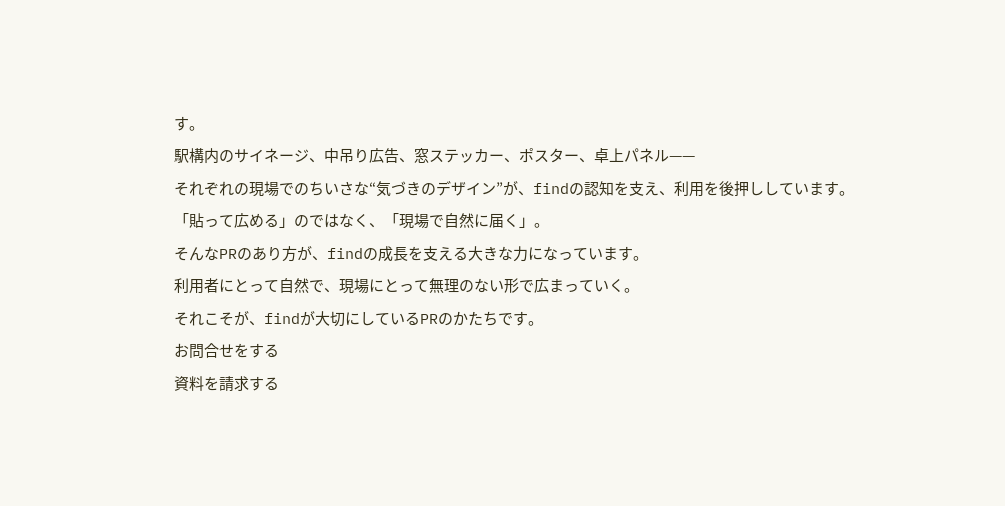す。
駅構内のサイネージ、中吊り広告、窓ステッカー、ポスター、卓上パネル——
それぞれの現場でのちいさな“気づきのデザイン”が、findの認知を支え、利用を後押ししています。
「貼って広める」のではなく、「現場で自然に届く」。
そんなPRのあり方が、findの成長を支える大きな力になっています。
利用者にとって自然で、現場にとって無理のない形で広まっていく。
それこそが、findが大切にしているPRのかたちです。
お問合せをする
資料を請求する